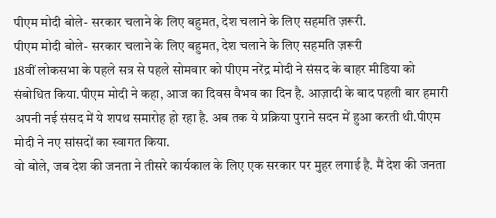पीएम मोदी बोले- सरकार चलाने के लिए बहुमत, देश चलाने के लिए सहमति ज़रूरी.
पीएम मोदी बोले- सरकार चलाने के लिए बहुमत, देश चलाने के लिए सहमति ज़रूरी
18वीं लोकसभा के पहले सत्र से पहले सोमवार को पीएम नरेंद्र मोदी ने संसद के बाहर मीडिया को संबोधित किया.पीएम मोदी ने कहा, आज का दिवस वैभव का दिन है. आज़ादी के बाद पहली बार हमारी अपनी नई संसद में ये शपथ समारोह हो रहा है. अब तक ये प्रक्रिया पुराने सदन में हुआ करती थी.पीएम मोदी ने नए सांसदों का स्वागत किया.
वो बोले, जब देश की जनता ने तीसरे कार्यकाल के लिए एक सरकार पर मुहर लगाई है. मैं देश की जनता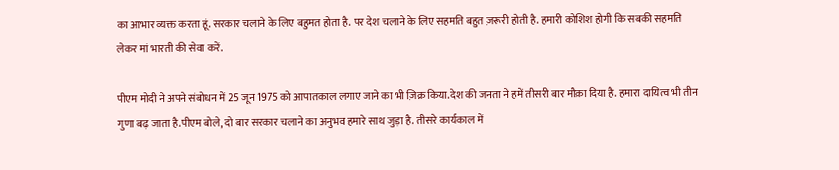का आभार व्यक्त करता हूं. सरकार चलाने के लिए बहुमत होता है. पर देश चलाने के लिए सहमति बहुत ज़रूरी होती है. हमारी कोशिश होगी कि सबकी सहमति लेकर मां भारती की सेवा करें.

पीएम मोदी ने अपने संबोधन में 25 जून 1975 को आपातकाल लगाए जाने का भी ज़िक्र किया.देश की जनता ने हमें तीसरी बार मौक़ा दिया है. हमारा दायित्व भी तीन गुणा बढ़ जाता है.पीएम बोले, दो बार सरकार चलाने का अनुभव हमारे साथ जुड़ा है. तीसरे कार्यकाल में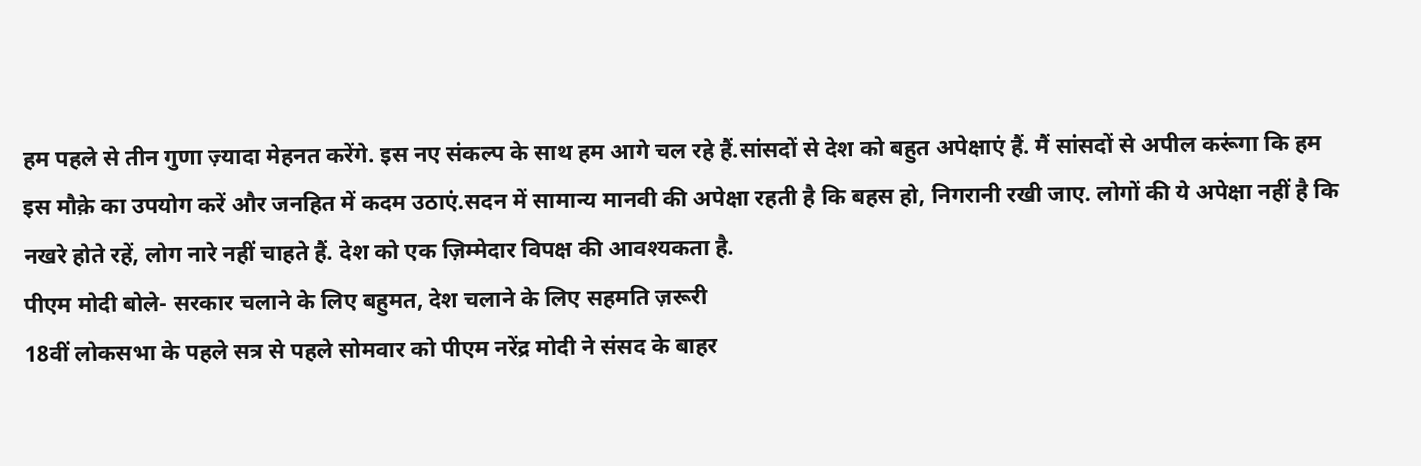हम पहले से तीन गुणा ज़्यादा मेहनत करेंगे. इस नए संकल्प के साथ हम आगे चल रहे हैं.सांसदों से देश को बहुत अपेक्षाएं हैं. मैं सांसदों से अपील करूंगा कि हम इस मौक़े का उपयोग करें और जनहित में कदम उठाएं.सदन में सामान्य मानवी की अपेक्षा रहती है कि बहस हो, निगरानी रखी जाए. लोगों की ये अपेक्षा नहीं है कि नखरे होते रहें, लोग नारे नहीं चाहते हैं. देश को एक ज़िम्मेदार विपक्ष की आवश्यकता है.
पीएम मोदी बोले- सरकार चलाने के लिए बहुमत, देश चलाने के लिए सहमति ज़रूरी
18वीं लोकसभा के पहले सत्र से पहले सोमवार को पीएम नरेंद्र मोदी ने संसद के बाहर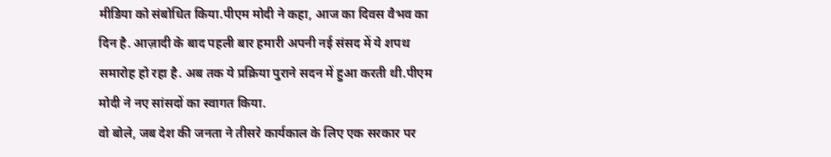मीडिया को संबोधित किया.पीएम मोदी ने कहा, आज का दिवस वैभव का दिन है. आज़ादी के बाद पहली बार हमारी अपनी नई संसद में ये शपथ समारोह हो रहा है. अब तक ये प्रक्रिया पुराने सदन में हुआ करती थी.पीएम मोदी ने नए सांसदों का स्वागत किया.
वो बोले, जब देश की जनता ने तीसरे कार्यकाल के लिए एक सरकार पर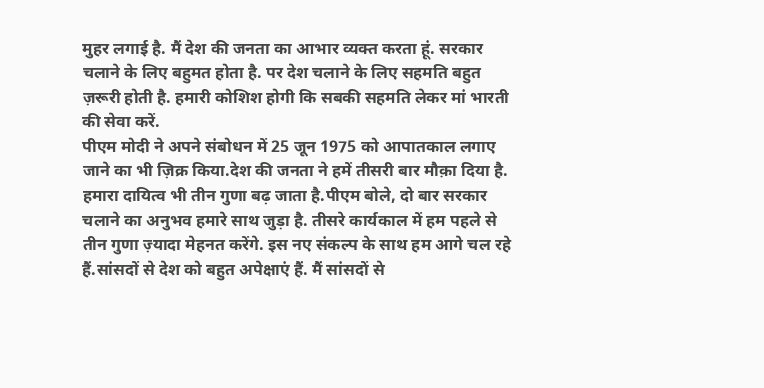मुहर लगाई है. मैं देश की जनता का आभार व्यक्त करता हूं. सरकार चलाने के लिए बहुमत होता है. पर देश चलाने के लिए सहमति बहुत ज़रूरी होती है. हमारी कोशिश होगी कि सबकी सहमति लेकर मां भारती की सेवा करें.
पीएम मोदी ने अपने संबोधन में 25 जून 1975 को आपातकाल लगाए जाने का भी ज़िक्र किया.देश की जनता ने हमें तीसरी बार मौक़ा दिया है. हमारा दायित्व भी तीन गुणा बढ़ जाता है.पीएम बोले, दो बार सरकार चलाने का अनुभव हमारे साथ जुड़ा है. तीसरे कार्यकाल में हम पहले से तीन गुणा ज़्यादा मेहनत करेंगे. इस नए संकल्प के साथ हम आगे चल रहे हैं.सांसदों से देश को बहुत अपेक्षाएं हैं. मैं सांसदों से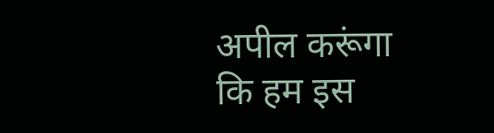अपील करूंगा कि हम इस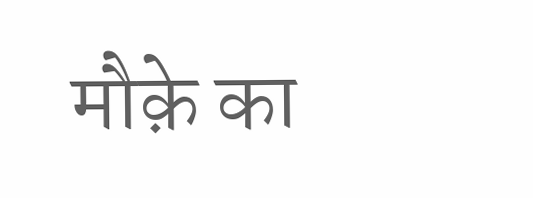मौक़े का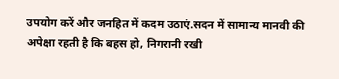उपयोग करें और जनहित में कदम उठाएं.सदन में सामान्य मानवी की अपेक्षा रहती है कि बहस हो, निगरानी रखी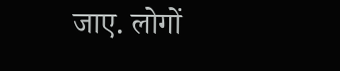जाए. लोगों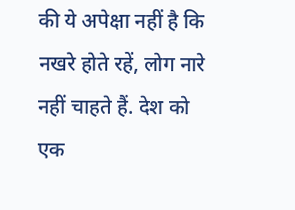की ये अपेक्षा नहीं है कि नखरे होते रहें, लोग नारे नहीं चाहते हैं. देश को एक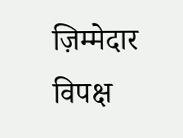ज़िम्मेदार विपक्ष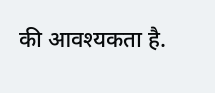की आवश्यकता है.